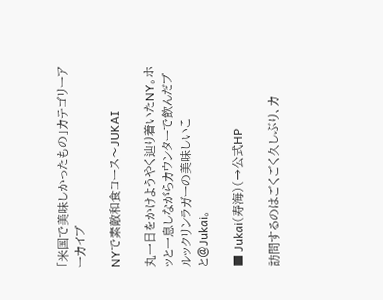「米国で美味しかったもの」カテゴリーアーカイブ

NYで素敵和食コース〜JUKAI

丸一日をかけようやく辿り着いたNY。ホッと一息しながらカウンターで飲んだブルックリンラガーの美味しいこと@Jukai。

■ Jukai(寿海)(→公式HP

訪問するのはごくごく久しぶり、カ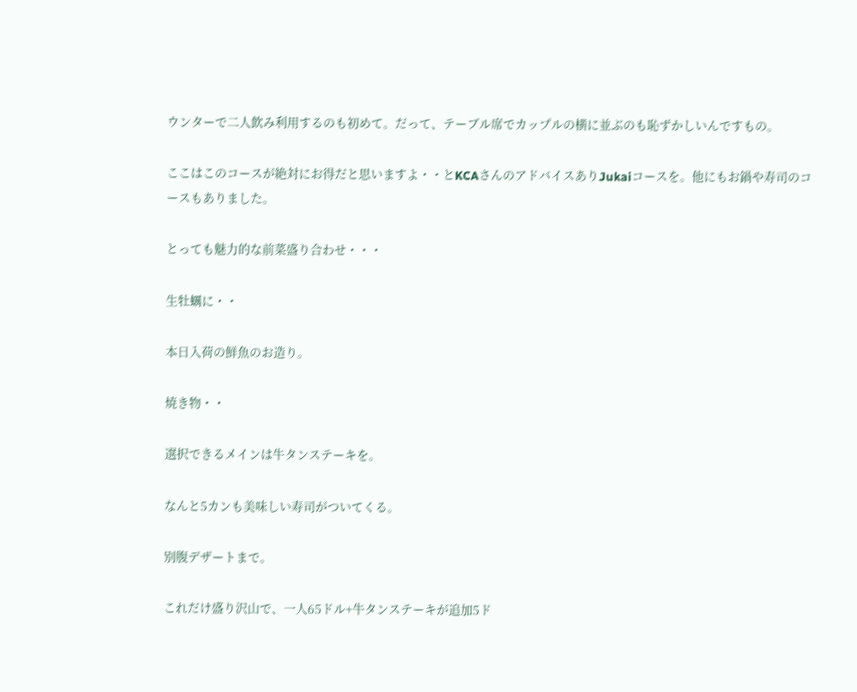ウンターで二人飲み利用するのも初めて。だって、テーブル席でカップルの横に並ぶのも恥ずかしいんですもの。

ここはこのコースが絶対にお得だと思いますよ・・とKCAさんのアドバイスありJukaiコースを。他にもお鍋や寿司のコースもありました。

とっても魅力的な前菜盛り合わせ・・・

生牡蠣に・・

本日入荷の鮮魚のお造り。

焼き物・・

選択できるメインは牛タンステーキを。

なんと5カンも美味しい寿司がついてくる。

別腹デザートまで。

これだけ盛り沢山で、一人65ドル+牛タンステーキが追加5ド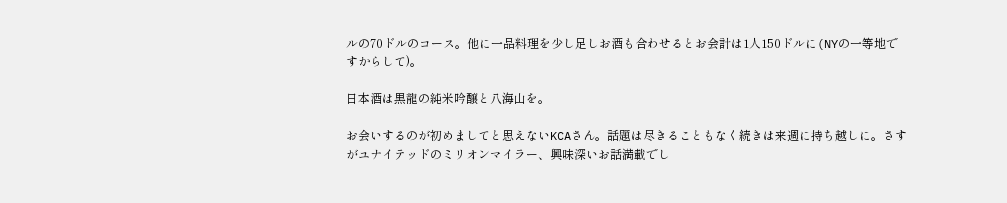ルの70ドルのコース。他に一品料理を少し足しお酒も合わせるとお会計は1人150ドルに(NYの一等地ですからして)。

日本酒は黒龍の純米吟醸と八海山を。

お会いするのが初めましてと思えないKCAさん。話題は尽きることもなく続きは来週に持ち越しに。さすがユナイテッドのミリオンマイラー、興味深いお話満載でし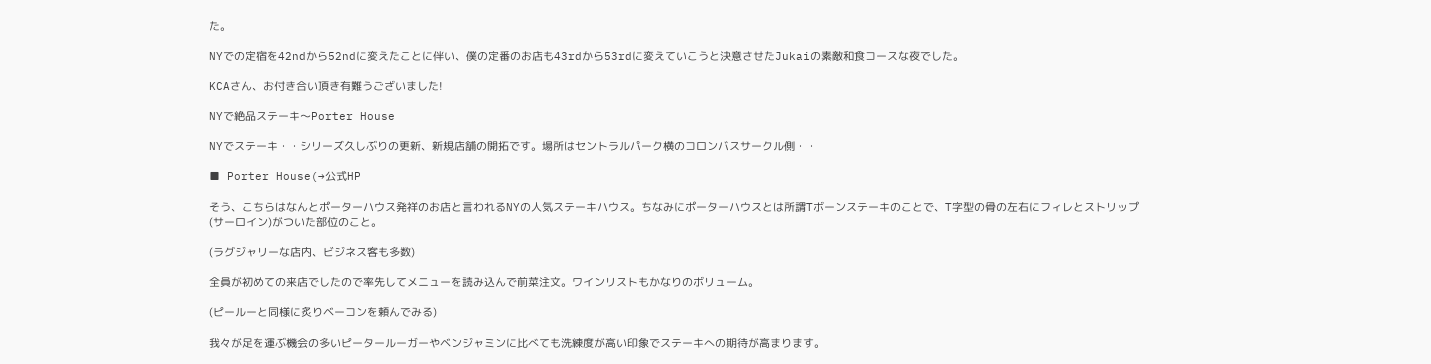た。

NYでの定宿を42ndから52ndに変えたことに伴い、僕の定番のお店も43rdから53rdに変えていこうと決意させたJukaiの素敵和食コースな夜でした。

KCAさん、お付き合い頂き有難うございました!

NYで絶品ステーキ〜Porter House

NYでステーキ・・シリーズ久しぶりの更新、新規店舗の開拓です。場所はセントラルパーク横のコロンバスサークル側・・

■ Porter House(→公式HP

そう、こちらはなんとポーターハウス発祥のお店と言われるNYの人気ステーキハウス。ちなみにポーターハウスとは所謂Tボーンステーキのことで、T字型の骨の左右にフィレとストリップ(サーロイン)がついた部位のこと。

(ラグジャリーな店内、ビジネス客も多数)

全員が初めての来店でしたので率先してメニューを読み込んで前菜注文。ワインリストもかなりのボリューム。

(ピールーと同様に炙りベーコンを頼んでみる)

我々が足を運ぶ機会の多いピータールーガーやベンジャミンに比べても洗練度が高い印象でステーキへの期待が高まります。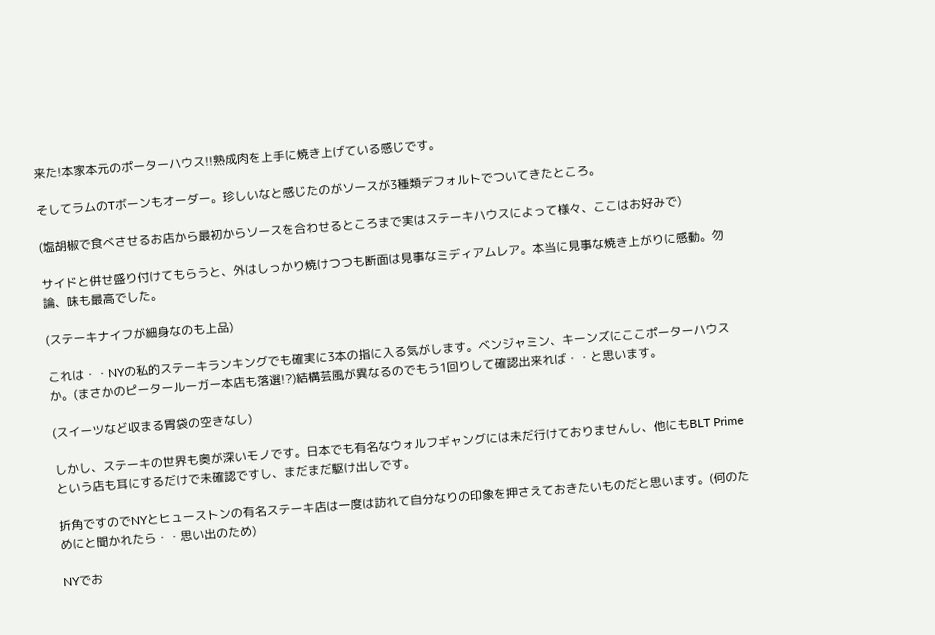来た!本家本元のポーターハウス!!熟成肉を上手に焼き上げている感じです。

そしてラムのTボーンもオーダー。珍しいなと感じたのがソースが3種類デフォルトでついてきたところ。

(塩胡椒で食べさせるお店から最初からソースを合わせるところまで実はステーキハウスによって様々、ここはお好みで)

サイドと併せ盛り付けてもらうと、外はしっかり焼けつつも断面は見事なミディアムレア。本当に見事な焼き上がりに感動。勿論、味も最高でした。

(ステーキナイフが細身なのも上品)

これは・・NYの私的ステーキランキングでも確実に3本の指に入る気がします。ベンジャミン、キーンズにここポーターハウスか。(まさかのピータールーガー本店も落選!?)結構芸風が異なるのでもう1回りして確認出来れば・・と思います。

(スイーツなど収まる胃袋の空きなし)

しかし、ステーキの世界も奥が深いモノです。日本でも有名なウォルフギャングには未だ行けておりませんし、他にもBLT Primeという店も耳にするだけで未確認ですし、まだまだ駆け出しです。

折角ですのでNYとヒューストンの有名ステーキ店は一度は訪れて自分なりの印象を押さえておきたいものだと思います。(何のためにと聞かれたら・・思い出のため)

NYでお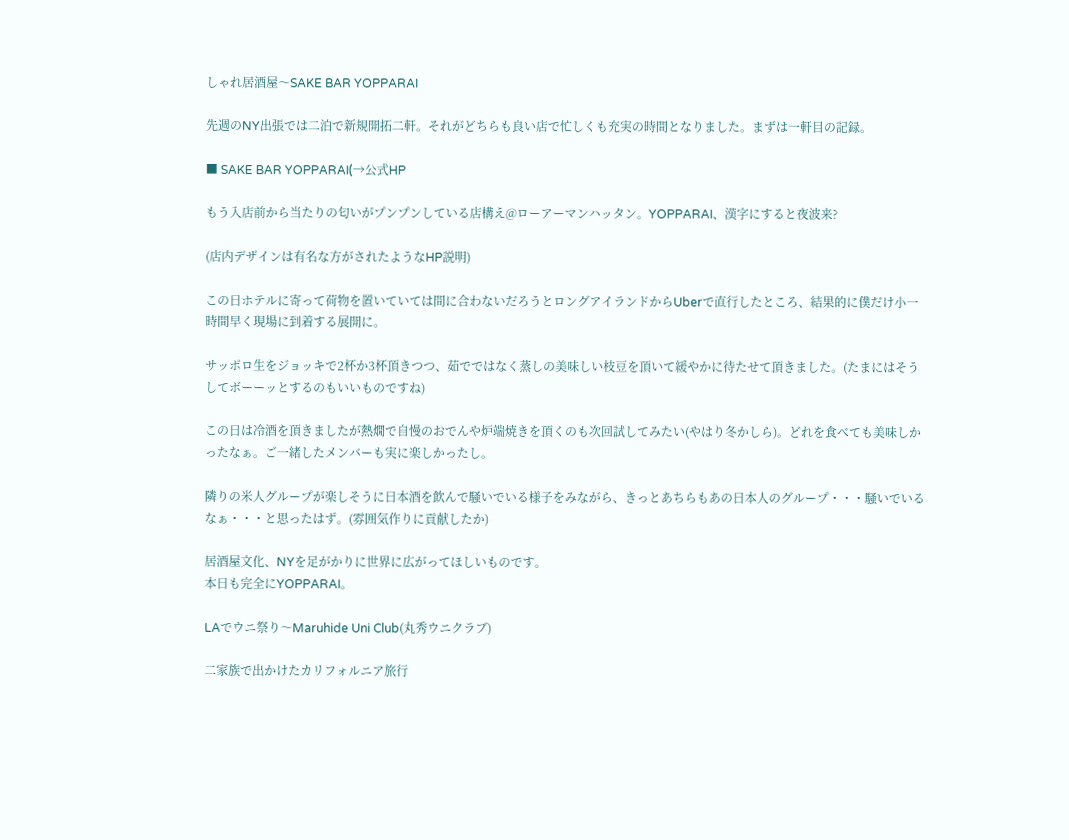しゃれ居酒屋〜SAKE BAR YOPPARAI

先週のNY出張では二泊で新規開拓二軒。それがどちらも良い店で忙しくも充実の時間となりました。まずは一軒目の記録。

■ SAKE BAR YOPPARAI(→公式HP

もう入店前から当たりの匂いがプンプンしている店構え@ローアーマンハッタン。YOPPARAI、漢字にすると夜波来?

(店内デザインは有名な方がされたようなHP説明)

この日ホテルに寄って荷物を置いていては間に合わないだろうとロングアイランドからUberで直行したところ、結果的に僕だけ小一時間早く現場に到着する展開に。

サッポロ生をジョッキで2杯か3杯頂きつつ、茹でではなく蒸しの美味しい枝豆を頂いて緩やかに待たせて頂きました。(たまにはそうしてボーーッとするのもいいものですね)

この日は冷酒を頂きましたが熱燗で自慢のおでんや炉端焼きを頂くのも次回試してみたい(やはり冬かしら)。どれを食べても美味しかったなぁ。ご一緒したメンバーも実に楽しかったし。

隣りの米人グループが楽しそうに日本酒を飲んで騒いでいる様子をみながら、きっとあちらもあの日本人のグループ・・・騒いでいるなぁ・・・と思ったはず。(雰囲気作りに貢献したか)

居酒屋文化、NYを足がかりに世界に広がってほしいものです。
本日も完全にYOPPARAI。

LAでウニ祭り〜Maruhide Uni Club(丸秀ウニクラブ)

二家族で出かけたカリフォルニア旅行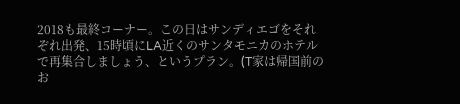2018も最終コーナー。この日はサンディエゴをそれぞれ出発、15時頃にLA近くのサンタモニカのホテルで再集合しましょう、というプラン。(T家は帰国前のお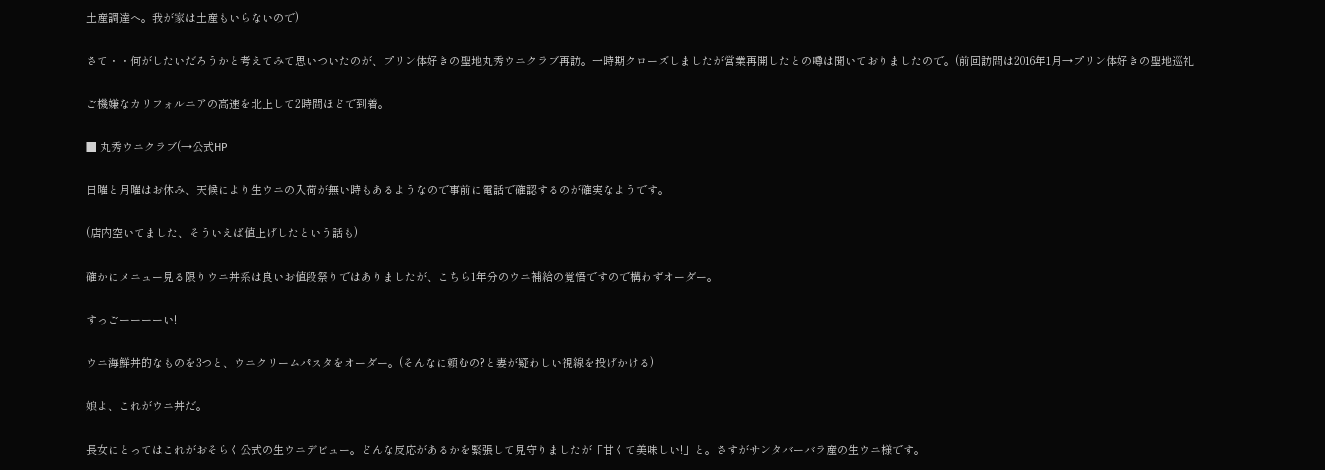土産調達へ。我が家は土産もいらないので)

さて・・何がしたいだろうかと考えてみて思いついたのが、プリン体好きの聖地丸秀ウニクラブ再訪。一時期クローズしましたが営業再開したとの噂は聞いておりましたので。(前回訪問は2016年1月→プリン体好きの聖地巡礼

ご機嫌なカリフォルニアの高速を北上して2時間ほどで到着。

■ 丸秀ウニクラブ(→公式HP

日曜と月曜はお休み、天候により生ウニの入荷が無い時もあるようなので事前に電話で確認するのが確実なようです。

(店内空いてました、そういえば値上げしたという話も)

確かにメニュー見る限りウニ丼系は良いお値段祭りではありましたが、こちら1年分のウニ補給の覚悟ですので構わずオーダー。

すっごーーーーい!

ウニ海鮮丼的なものを3つと、ウニクリームパスタをオーダー。(そんなに頼むの?と妻が疑わしい視線を投げかける)

娘よ、これがウニ丼だ。

長女にとってはこれがおそらく公式の生ウニデビュー。どんな反応があるかを緊張して見守りましたが「甘くて美味しい!」と。さすがサンタバーバラ産の生ウニ様です。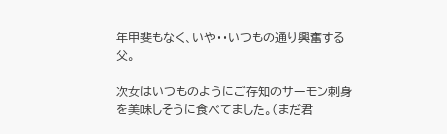年甲斐もなく、いや・・いつもの通り興奮する父。

次女はいつものようにご存知のサーモン刺身を美味しそうに食べてました。(まだ君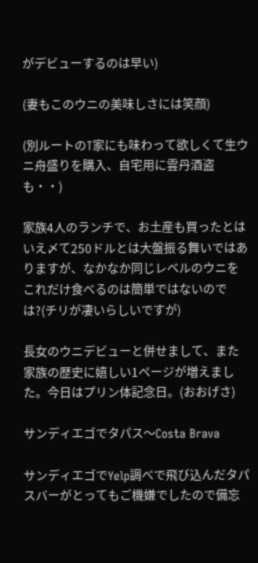がデビューするのは早い)

(妻もこのウニの美味しさには笑顔)

(別ルートのT家にも味わって欲しくて生ウニ舟盛りを購入、自宅用に雲丹酒盗も・・)

家族4人のランチで、お土産も買ったとはいえ〆て250ドルとは大盤振る舞いではありますが、なかなか同じレベルのウニをこれだけ食べるのは簡単ではないのでは?(チリが凄いらしいですが)

長女のウニデビューと併せまして、また家族の歴史に嬉しい1ページが増えました。今日はプリン体記念日。(おおげさ)

サンディエゴでタパス〜Costa Brava

サンディエゴでYelp調べで飛び込んだタパスバーがとってもご機嫌でしたので備忘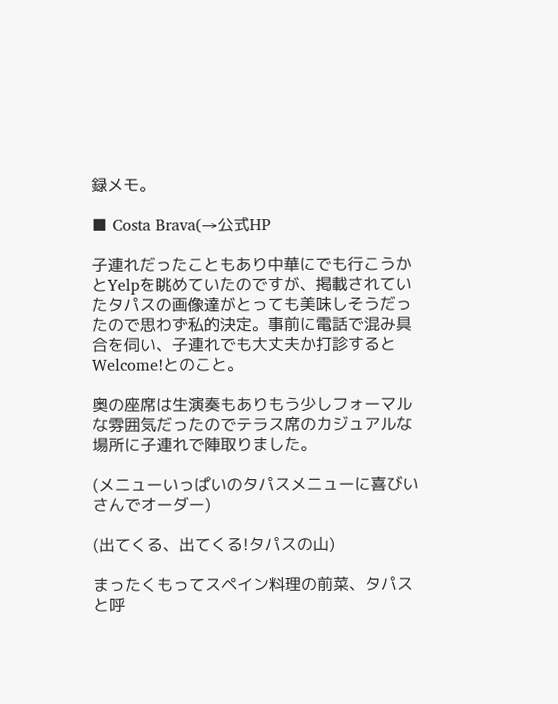録メモ。

■ Costa Brava(→公式HP

子連れだったこともあり中華にでも行こうかとYelpを眺めていたのですが、掲載されていたタパスの画像達がとっても美味しそうだったので思わず私的決定。事前に電話で混み具合を伺い、子連れでも大丈夫か打診するとWelcome!とのこと。

奥の座席は生演奏もありもう少しフォーマルな雰囲気だったのでテラス席のカジュアルな場所に子連れで陣取りました。

(メニューいっぱいのタパスメニューに喜びいさんでオーダー)

(出てくる、出てくる!タパスの山)

まったくもってスペイン料理の前菜、タパスと呼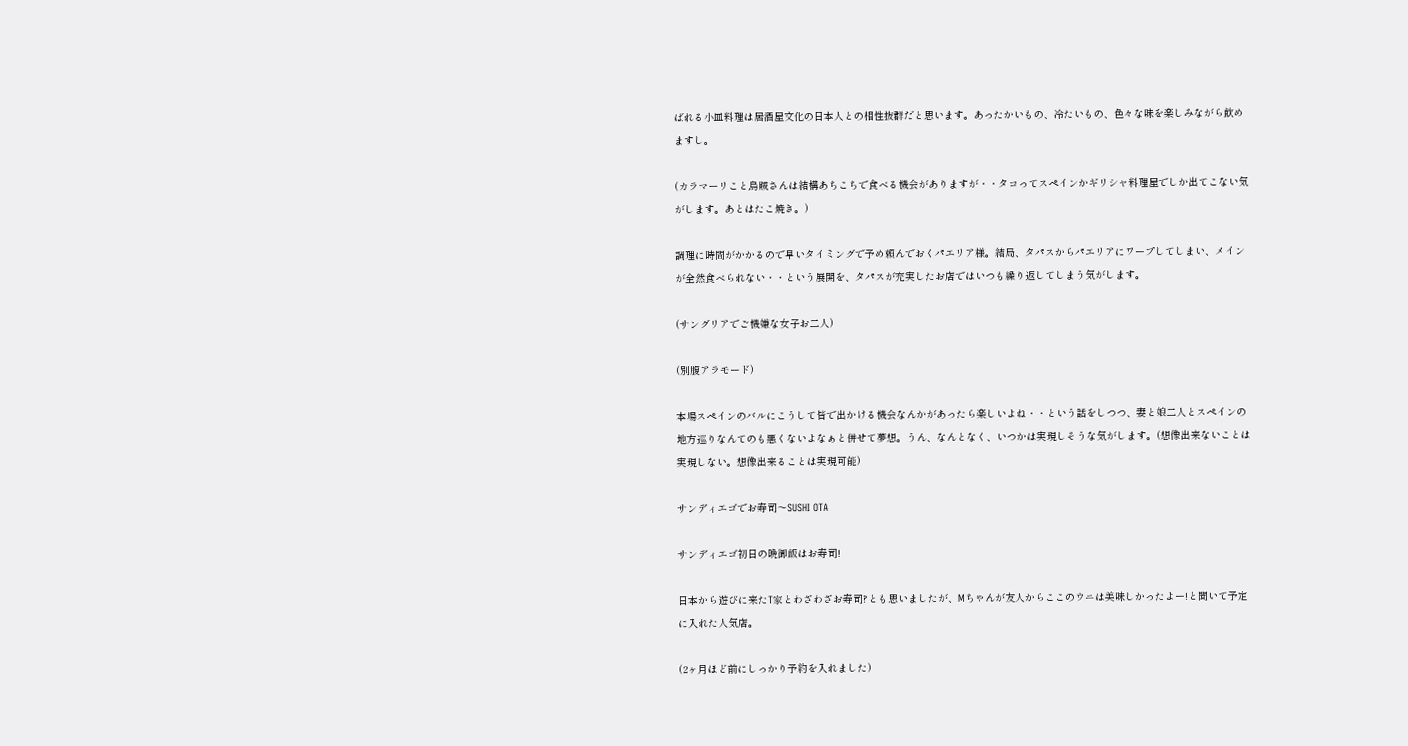ばれる小皿料理は居酒屋文化の日本人との相性抜群だと思います。あったかいもの、冷たいもの、色々な味を楽しみながら飲めますし。

(カラマーリこと烏賊さんは結構あちこちで食べる機会がありますが・・タコってスペインかギリシャ料理屋でしか出てこない気がします。あとはたこ焼き。)

調理に時間がかかるので早いタイミングで予め頼んでおくパエリア様。結局、タパスからパエリアにワープしてしまい、メインが全然食べられない・・という展開を、タパスが充実したお店ではいつも繰り返してしまう気がします。

(サングリアでご機嫌な女子お二人)

(別腹アラモード)

本場スペインのバルにこうして皆で出かける機会なんかがあったら楽しいよね・・という話をしつつ、妻と娘二人とスペインの地方巡りなんてのも悪くないよなぁと併せて夢想。うん、なんとなく、いつかは実現しそうな気がします。(想像出来ないことは実現しない。想像出来ることは実現可能)

サンディエゴでお寿司〜SUSHI OTA

サンディエゴ初日の晩御飯はお寿司!

日本から遊びに来たT家とわざわざお寿司?とも思いましたが、Mちゃんが友人からここのウニは美味しかったよー!と聞いて予定に入れた人気店。

(2ヶ月ほど前にしっかり予約を入れました)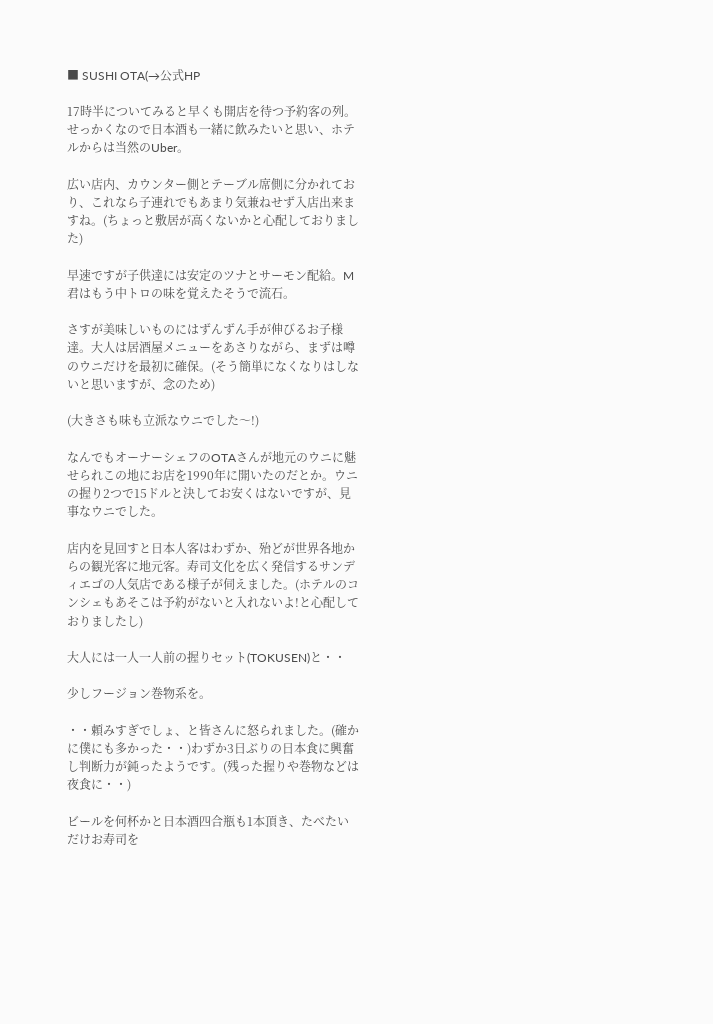■ SUSHI OTA(→公式HP

17時半についてみると早くも開店を待つ予約客の列。せっかくなので日本酒も一緒に飲みたいと思い、ホテルからは当然のUber。

広い店内、カウンター側とテーブル席側に分かれており、これなら子連れでもあまり気兼ねせず入店出来ますね。(ちょっと敷居が高くないかと心配しておりました)

早速ですが子供達には安定のツナとサーモン配給。M君はもう中トロの味を覚えたそうで流石。

さすが美味しいものにはずんずん手が伸びるお子様達。大人は居酒屋メニューをあさりながら、まずは噂のウニだけを最初に確保。(そう簡単になくなりはしないと思いますが、念のため)

(大きさも味も立派なウニでした〜!)

なんでもオーナーシェフのOTAさんが地元のウニに魅せられこの地にお店を1990年に開いたのだとか。ウニの握り2つで15ドルと決してお安くはないですが、見事なウニでした。

店内を見回すと日本人客はわずか、殆どが世界各地からの観光客に地元客。寿司文化を広く発信するサンディエゴの人気店である様子が伺えました。(ホテルのコンシェもあそこは予約がないと入れないよ!と心配しておりましたし)

大人には一人一人前の握りセット(TOKUSEN)と・・

少しフージョン巻物系を。

・・頼みすぎでしょ、と皆さんに怒られました。(確かに僕にも多かった・・)わずか3日ぶりの日本食に興奮し判断力が鈍ったようです。(残った握りや巻物などは夜食に・・)

ビールを何杯かと日本酒四合瓶も1本頂き、たべたいだけお寿司を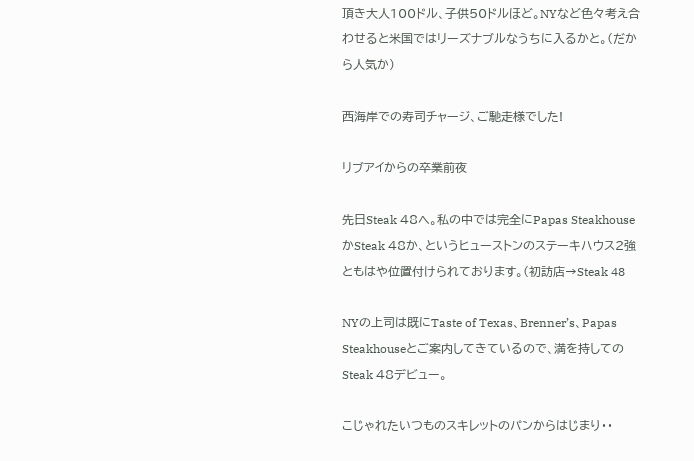頂き大人100ドル、子供50ドルほど。NYなど色々考え合わせると米国ではリーズナブルなうちに入るかと。(だから人気か)

西海岸での寿司チャージ、ご馳走様でした!

リブアイからの卒業前夜

先日Steak 48へ。私の中では完全にPapas SteakhouseかSteak 48か、というヒューストンのステーキハウス2強ともはや位置付けられております。(初訪店→Steak 48

NYの上司は既にTaste of Texas、Brenner’s、Papas Steakhouseとご案内してきているので、満を持してのSteak 48デビュー。

こじゃれたいつものスキレットのパンからはじまり・・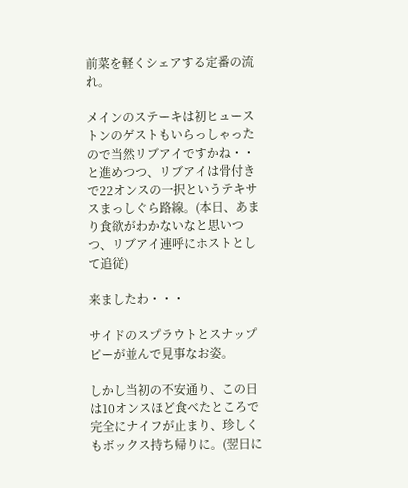前菜を軽くシェアする定番の流れ。

メインのステーキは初ヒューストンのゲストもいらっしゃったので当然リブアイですかね・・と進めつつ、リブアイは骨付きで22オンスの一択というテキサスまっしぐら路線。(本日、あまり食欲がわかないなと思いつつ、リブアイ連呼にホストとして追従)

来ましたわ・・・

サイドのスプラウトとスナップピーが並んで見事なお姿。

しかし当初の不安通り、この日は10オンスほど食べたところで完全にナイフが止まり、珍しくもボックス持ち帰りに。(翌日に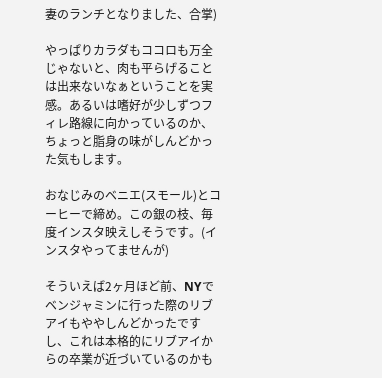妻のランチとなりました、合掌)

やっぱりカラダもココロも万全じゃないと、肉も平らげることは出来ないなぁということを実感。あるいは嗜好が少しずつフィレ路線に向かっているのか、ちょっと脂身の味がしんどかった気もします。

おなじみのベニエ(スモール)とコーヒーで締め。この銀の枝、毎度インスタ映えしそうです。(インスタやってませんが)

そういえば2ヶ月ほど前、NYでベンジャミンに行った際のリブアイもややしんどかったですし、これは本格的にリブアイからの卒業が近づいているのかも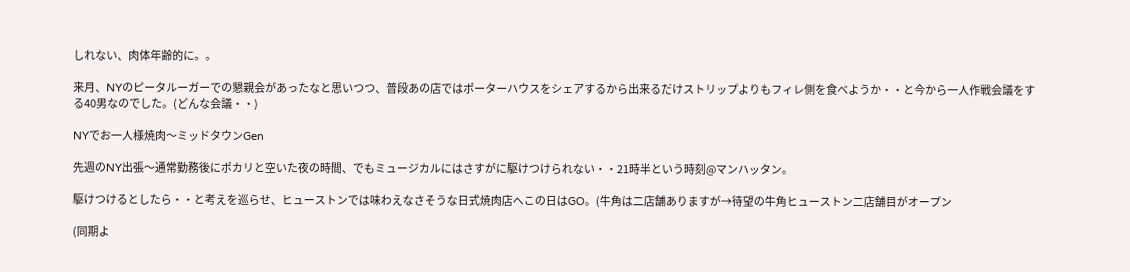しれない、肉体年齢的に。。

来月、NYのピータルーガーでの懇親会があったなと思いつつ、普段あの店ではポーターハウスをシェアするから出来るだけストリップよりもフィレ側を食べようか・・と今から一人作戦会議をする40男なのでした。(どんな会議・・)

NYでお一人様焼肉〜ミッドタウンGen

先週のNY出張〜通常勤務後にポカリと空いた夜の時間、でもミュージカルにはさすがに駆けつけられない・・21時半という時刻@マンハッタン。

駆けつけるとしたら・・と考えを巡らせ、ヒューストンでは味わえなさそうな日式焼肉店へこの日はGO。(牛角は二店舗ありますが→待望の牛角ヒューストン二店舗目がオープン

(同期よ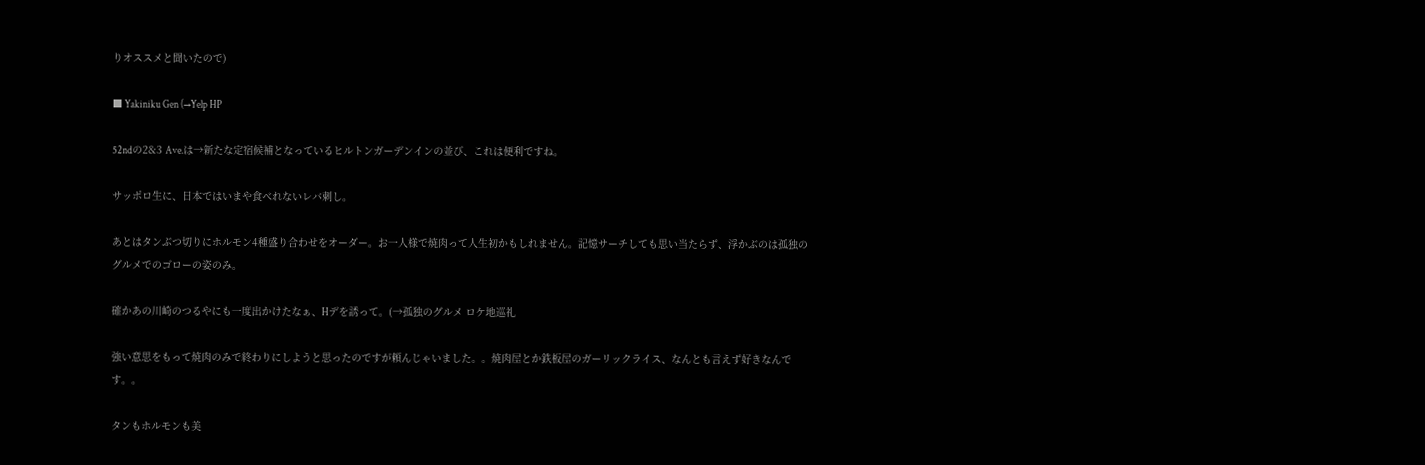りオススメと聞いたので)

■ Yakiniku Gen (→Yelp HP

52ndの2&3 Ave.は→新たな定宿候補となっているヒルトンガーデンインの並び、これは便利ですね。

サッポロ生に、日本ではいまや食べれないレバ刺し。

あとはタンぶつ切りにホルモン4種盛り合わせをオーダー。お一人様で焼肉って人生初かもしれません。記憶サーチしても思い当たらず、浮かぶのは孤独のグルメでのゴローの姿のみ。

確かあの川崎のつるやにも一度出かけたなぁ、Hデを誘って。(→孤独のグルメ ロケ地巡礼

強い意思をもって焼肉のみで終わりにしようと思ったのですが頼んじゃいました。。焼肉屋とか鉄板屋のガーリックライス、なんとも言えず好きなんです。。

タンもホルモンも美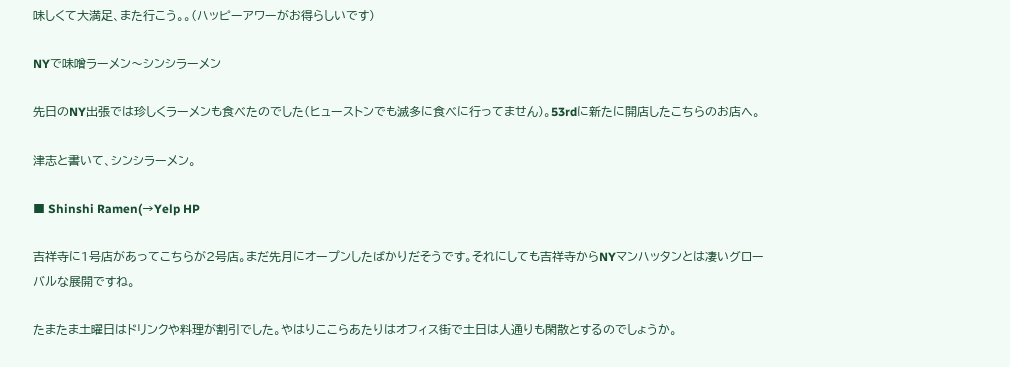味しくて大満足、また行こう。。(ハッピーアワーがお得らしいです)

NYで味噌ラーメン〜シンシラーメン

先日のNY出張では珍しくラーメンも食べたのでした(ヒューストンでも滅多に食べに行ってません)。53rdに新たに開店したこちらのお店へ。

津志と書いて、シンシラーメン。

■ Shinshi Ramen(→Yelp HP

吉祥寺に1号店があってこちらが2号店。まだ先月にオープンしたばかりだそうです。それにしても吉祥寺からNYマンハッタンとは凄いグローバルな展開ですね。

たまたま土曜日はドリンクや料理が割引でした。やはりここらあたりはオフィス街で土日は人通りも閑散とするのでしょうか。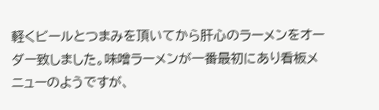軽くビールとつまみを頂いてから肝心のラーメンをオーダー致しました。味噌ラーメンが一番最初にあり看板メニューのようですが、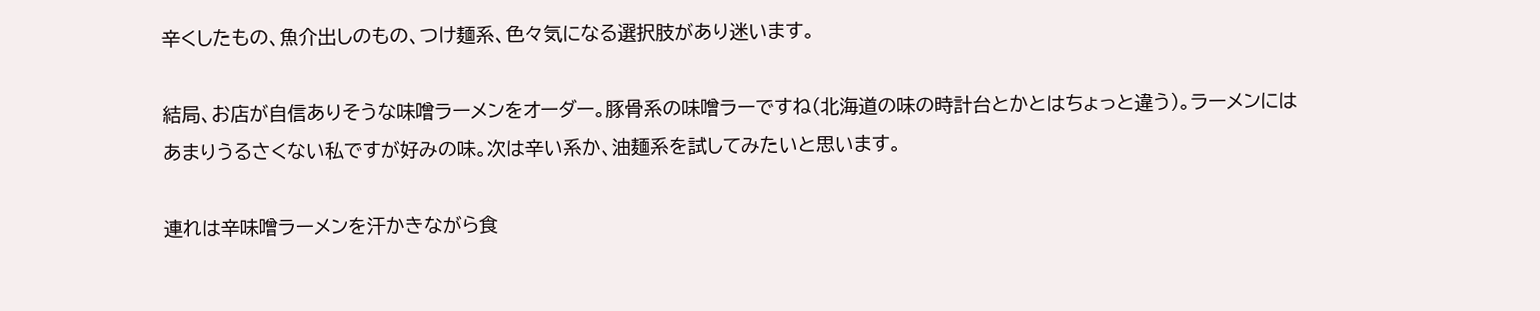辛くしたもの、魚介出しのもの、つけ麺系、色々気になる選択肢があり迷います。

結局、お店が自信ありそうな味噌ラーメンをオーダー。豚骨系の味噌ラーですね(北海道の味の時計台とかとはちょっと違う)。ラーメンにはあまりうるさくない私ですが好みの味。次は辛い系か、油麺系を試してみたいと思います。

連れは辛味噌ラーメンを汗かきながら食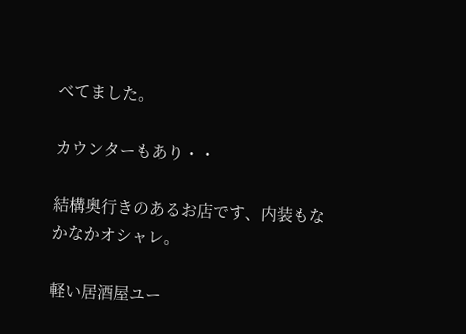べてました。

カウンターもあり・・

結構奥行きのあるお店です、内装もなかなかオシャレ。

軽い居酒屋ユー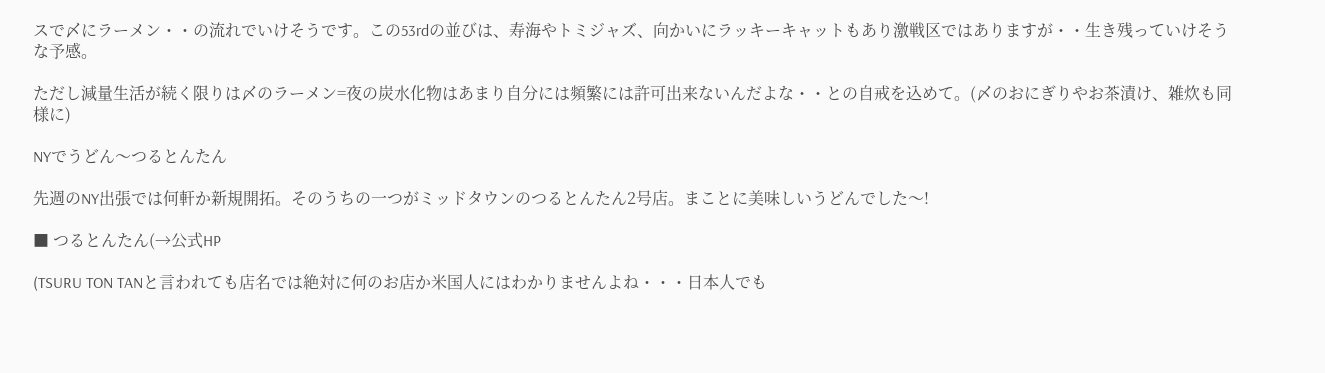スで〆にラーメン・・の流れでいけそうです。この53rdの並びは、寿海やトミジャズ、向かいにラッキーキャットもあり激戦区ではありますが・・生き残っていけそうな予感。

ただし減量生活が続く限りは〆のラーメン=夜の炭水化物はあまり自分には頻繁には許可出来ないんだよな・・との自戒を込めて。(〆のおにぎりやお茶漬け、雑炊も同様に)

NYでうどん〜つるとんたん

先週のNY出張では何軒か新規開拓。そのうちの一つがミッドタウンのつるとんたん2号店。まことに美味しいうどんでした〜!

■ つるとんたん(→公式HP

(TSURU TON TANと言われても店名では絶対に何のお店か米国人にはわかりませんよね・・・日本人でも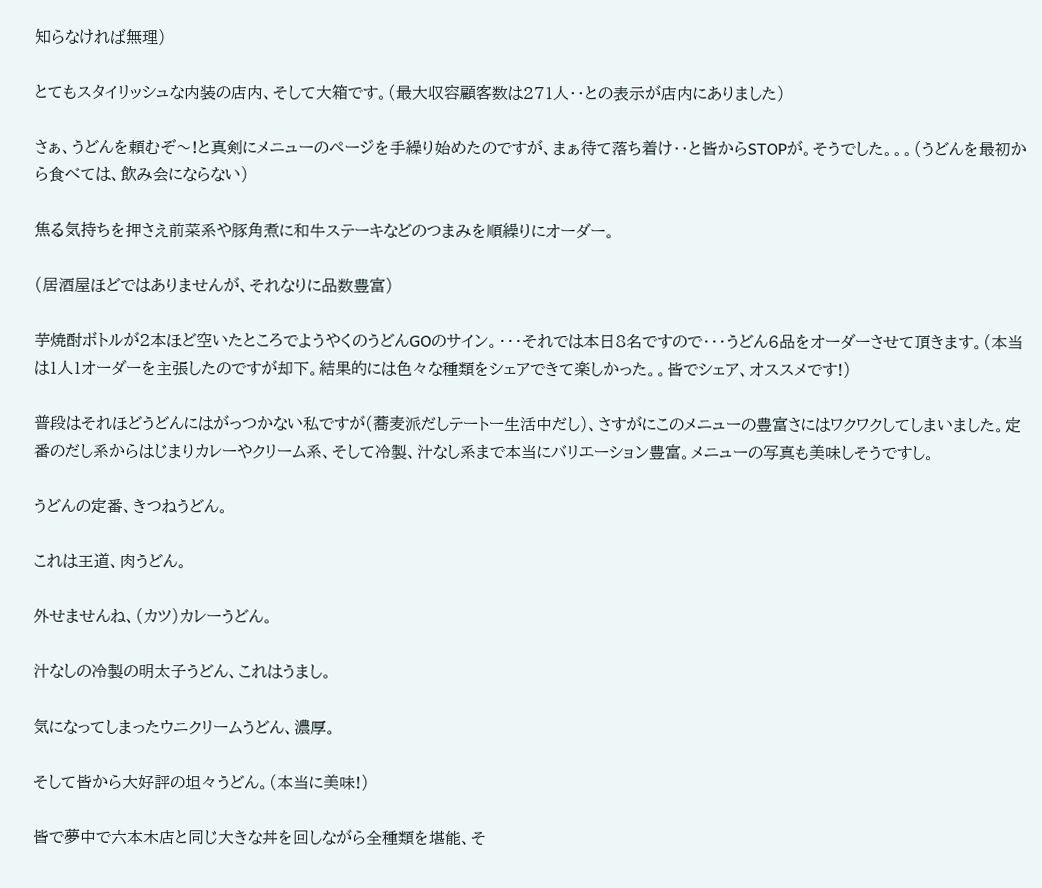知らなければ無理)

とてもスタイリッシュな内装の店内、そして大箱です。(最大収容顧客数は271人・・との表示が店内にありました)

さぁ、うどんを頼むぞ〜!と真剣にメニューのページを手繰り始めたのですが、まぁ待て落ち着け・・と皆からSTOPが。そうでした。。。(うどんを最初から食べては、飲み会にならない)

焦る気持ちを押さえ前菜系や豚角煮に和牛ステーキなどのつまみを順繰りにオーダー。

(居酒屋ほどではありませんが、それなりに品数豊富)

芋焼酎ボトルが2本ほど空いたところでようやくのうどんGOのサイン。・・・それでは本日8名ですので・・・うどん6品をオーダーさせて頂きます。(本当は1人1オーダーを主張したのですが却下。結果的には色々な種類をシェアできて楽しかった。。皆でシェア、オススメです!)

普段はそれほどうどんにはがっつかない私ですが(蕎麦派だしテートー生活中だし)、さすがにこのメニューの豊富さにはワクワクしてしまいました。定番のだし系からはじまりカレーやクリーム系、そして冷製、汁なし系まで本当にバリエーション豊富。メニューの写真も美味しそうですし。

うどんの定番、きつねうどん。

これは王道、肉うどん。

外せませんね、(カツ)カレーうどん。

汁なしの冷製の明太子うどん、これはうまし。

気になってしまったウニクリームうどん、濃厚。

そして皆から大好評の坦々うどん。(本当に美味!)

皆で夢中で六本木店と同じ大きな丼を回しながら全種類を堪能、そ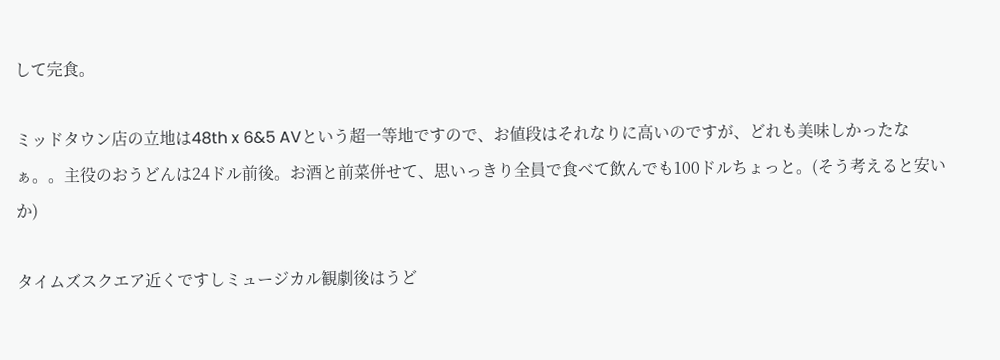して完食。

ミッドタウン店の立地は48th x 6&5 AVという超一等地ですので、お値段はそれなりに高いのですが、どれも美味しかったなぁ。。主役のおうどんは24ドル前後。お酒と前菜併せて、思いっきり全員で食べて飲んでも100ドルちょっと。(そう考えると安いか)

タイムズスクエア近くですしミュージカル観劇後はうど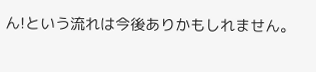ん!という流れは今後ありかもしれません。